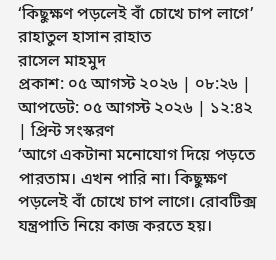‘কিছুক্ষণ পড়লেই বাঁ চোখে চাপ লাগে’
রাহাতুল হাসান রাহাত
রাসেল মাহমুদ
প্রকাশ: ০৫ আগস্ট ২০২৬ | ০৮:২৬ | আপডেট: ০৫ আগস্ট ২০২৬ | ১২:৪২
| প্রিন্ট সংস্করণ
‘আগে একটানা মনোযোগ দিয়ে পড়তে পারতাম। এখন পারি না। কিছুক্ষণ পড়লেই বাঁ চোখে চাপ লাগে। রোবটিক্স যন্ত্রপাতি নিয়ে কাজ করতে হয়।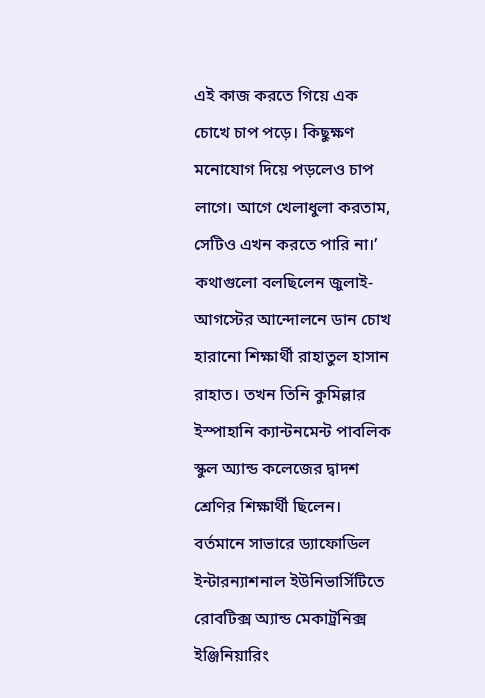এই কাজ করতে গিয়ে এক চোখে চাপ পড়ে। কিছুক্ষণ মনোযোগ দিয়ে পড়লেও চাপ লাগে। আগে খেলাধুলা করতাম, সেটিও এখন করতে পারি না।’
কথাগুলো বলছিলেন জুলাই-আগস্টের আন্দোলনে ডান চোখ হারানো শিক্ষার্থী রাহাতুল হাসান রাহাত। তখন তিনি কুমিল্লার ইস্পাহানি ক্যান্টনমেন্ট পাবলিক স্কুল অ্যান্ড কলেজের দ্বাদশ শ্রেণির শিক্ষার্থী ছিলেন। বর্তমানে সাভারে ড্যাফোডিল ইন্টারন্যাশনাল ইউনিভার্সিটিতে রোবটিক্স অ্যান্ড মেকাট্রনিক্স ইঞ্জিনিয়ারিং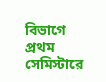বিভাগে প্রথম সেমিস্টারে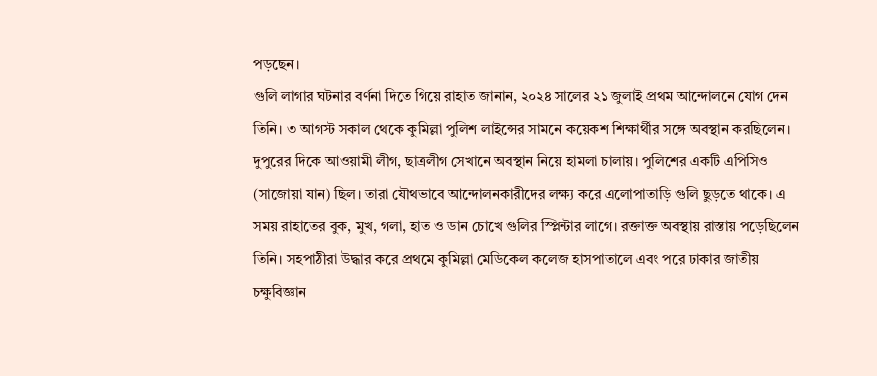পড়ছেন।
গুলি লাগার ঘটনার বর্ণনা দিতে গিয়ে রাহাত জানান, ২০২৪ সালের ২১ জুলাই প্রথম আন্দোলনে যোগ দেন তিনি। ৩ আগস্ট সকাল থেকে কুমিল্লা পুলিশ লাইন্সের সামনে কয়েকশ শিক্ষার্থীর সঙ্গে অবস্থান করছিলেন। দুপুরের দিকে আওয়ামী লীগ, ছাত্রলীগ সেখানে অবস্থান নিয়ে হামলা চালায়। পুলিশের একটি এপিসিও (সাজোয়া যান) ছিল। তারা যৌথভাবে আন্দোলনকারীদের লক্ষ্য করে এলোপাতাড়ি গুলি ছুড়তে থাকে। এ সময় রাহাতের বুক, মুখ, গলা, হাত ও ডান চোখে গুলির স্প্লিন্টার লাগে। রক্তাক্ত অবস্থায় রাস্তায় পড়েছিলেন তিনি। সহপাঠীরা উদ্ধার করে প্রথমে কুমিল্লা মেডিকেল কলেজ হাসপাতালে এবং পরে ঢাকার জাতীয় চক্ষুবিজ্ঞান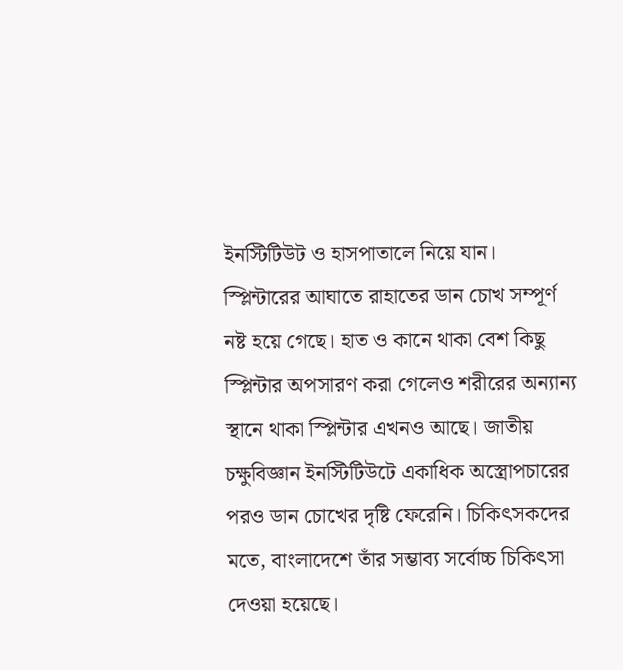ইনস্টিটিউট ও হাসপাতালে নিয়ে যান।
স্প্লিন্টারের আঘাতে রাহাতের ডান চোখ সম্পূর্ণ নষ্ট হয়ে গেছে। হাত ও কানে থাকা বেশ কিছু স্প্লিন্টার অপসারণ করা গেলেও শরীরের অন্যান্য স্থানে থাকা স্প্লিন্টার এখনও আছে। জাতীয় চক্ষুবিজ্ঞান ইনস্টিটিউটে একাধিক অস্ত্রোপচারের পরও ডান চোখের দৃষ্টি ফেরেনি। চিকিৎসকদের মতে, বাংলাদেশে তাঁর সম্ভাব্য সর্বোচ্চ চিকিৎসা দেওয়া হয়েছে।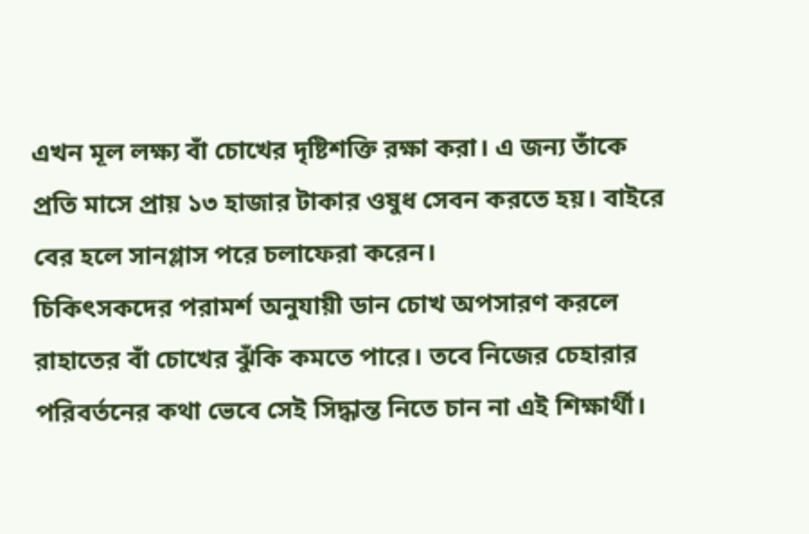এখন মূল লক্ষ্য বাঁ চোখের দৃষ্টিশক্তি রক্ষা করা। এ জন্য তাঁকে প্রতি মাসে প্রায় ১৩ হাজার টাকার ওষুধ সেবন করতে হয়। বাইরে বের হলে সানগ্লাস পরে চলাফেরা করেন।
চিকিৎসকদের পরামর্শ অনুযায়ী ডান চোখ অপসারণ করলে রাহাতের বাঁ চোখের ঝুঁকি কমতে পারে। তবে নিজের চেহারার পরিবর্তনের কথা ভেবে সেই সিদ্ধান্ত নিতে চান না এই শিক্ষার্থী।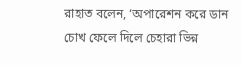রাহাত বলেন, ‘অপারেশন করে ডান চোখ ফেলে দিলে চেহারা ভিন্ন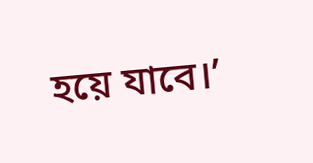হয়ে যাবে।’